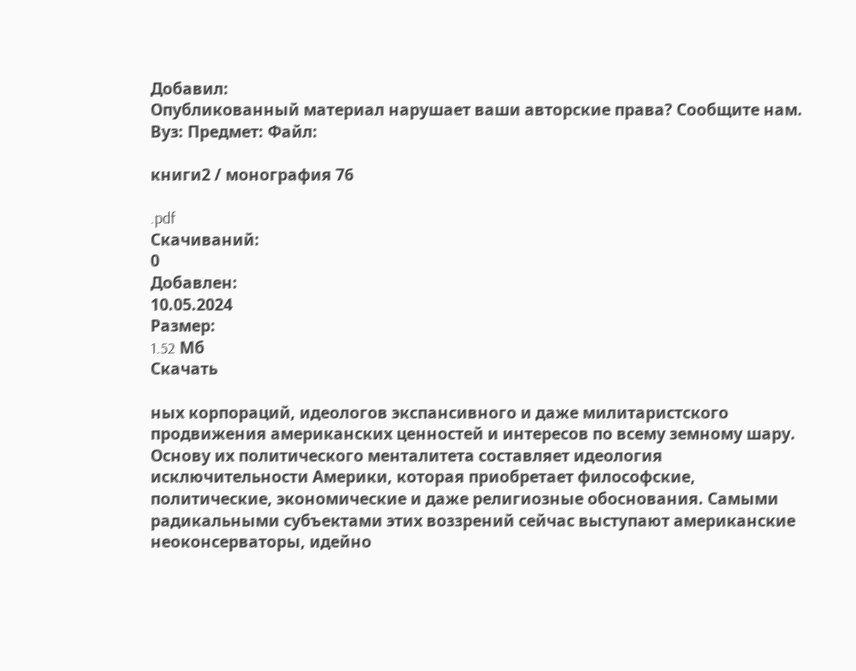Добавил:
Опубликованный материал нарушает ваши авторские права? Сообщите нам.
Вуз: Предмет: Файл:

книги2 / монография 76

.pdf
Скачиваний:
0
Добавлен:
10.05.2024
Размер:
1.52 Mб
Скачать

ных корпораций, идеологов экспансивного и даже милитаристского продвижения американских ценностей и интересов по всему земному шару. Основу их политического менталитета составляет идеология исключительности Америки, которая приобретает философские, политические, экономические и даже религиозные обоснования. Самыми радикальными субъектами этих воззрений сейчас выступают американские неоконсерваторы, идейно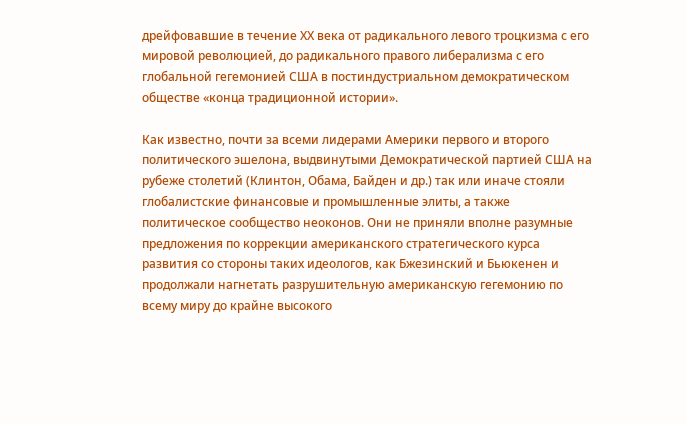дрейфовавшие в течение ХХ века от радикального левого троцкизма с его мировой революцией, до радикального правого либерализма с его глобальной гегемонией США в постиндустриальном демократическом обществе «конца традиционной истории».

Как известно, почти за всеми лидерами Америки первого и второго политического эшелона, выдвинутыми Демократической партией США на рубеже столетий (Клинтон, Обама, Байден и др.) так или иначе стояли глобалистские финансовые и промышленные элиты, а также политическое сообщество неоконов. Они не приняли вполне разумные предложения по коррекции американского стратегического курса развития со стороны таких идеологов, как Бжезинский и Бьюкенен и продолжали нагнетать разрушительную американскую гегемонию по всему миру до крайне высокого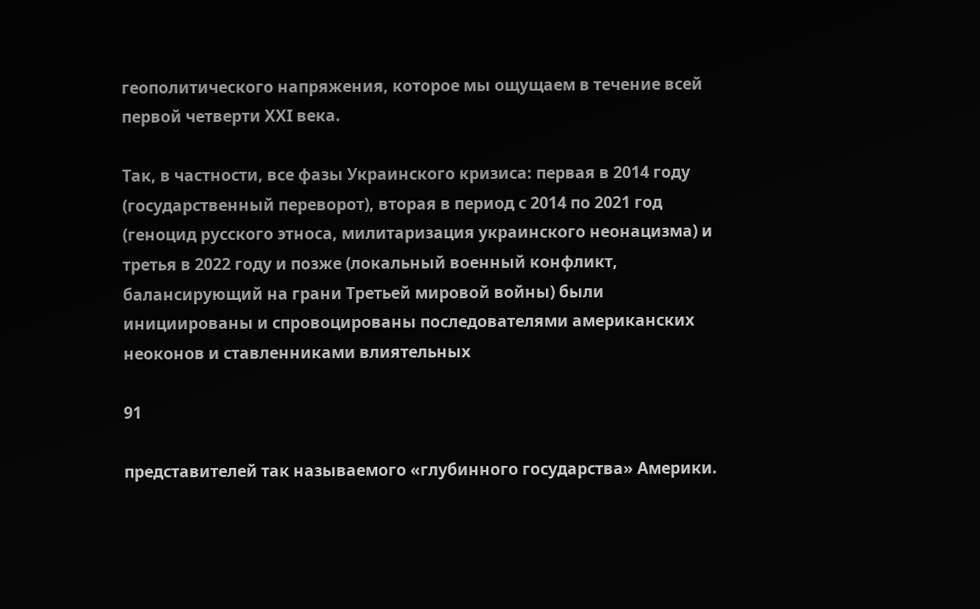геополитического напряжения, которое мы ощущаем в течение всей первой четверти ХХI века.

Так, в частности, все фазы Украинского кризиса: первая в 2014 году (государственный переворот), вторая в период с 2014 по 2021 год (геноцид русского этноса, милитаризация украинского неонацизма) и третья в 2022 году и позже (локальный военный конфликт, балансирующий на грани Третьей мировой войны) были инициированы и спровоцированы последователями американских неоконов и ставленниками влиятельных

91

представителей так называемого «глубинного государства» Америки.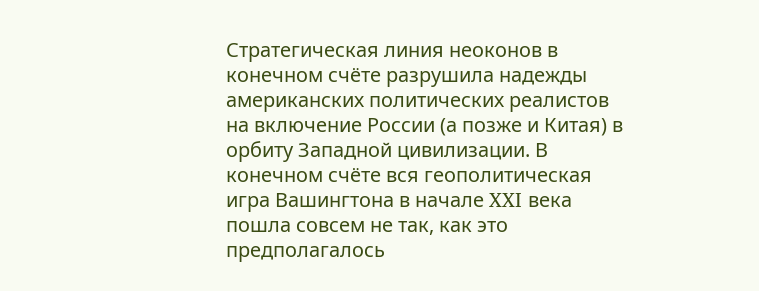Стратегическая линия неоконов в конечном счёте разрушила надежды американских политических реалистов на включение России (а позже и Китая) в орбиту Западной цивилизации. В конечном счёте вся геополитическая игра Вашингтона в начале XXI века пошла совсем не так, как это предполагалось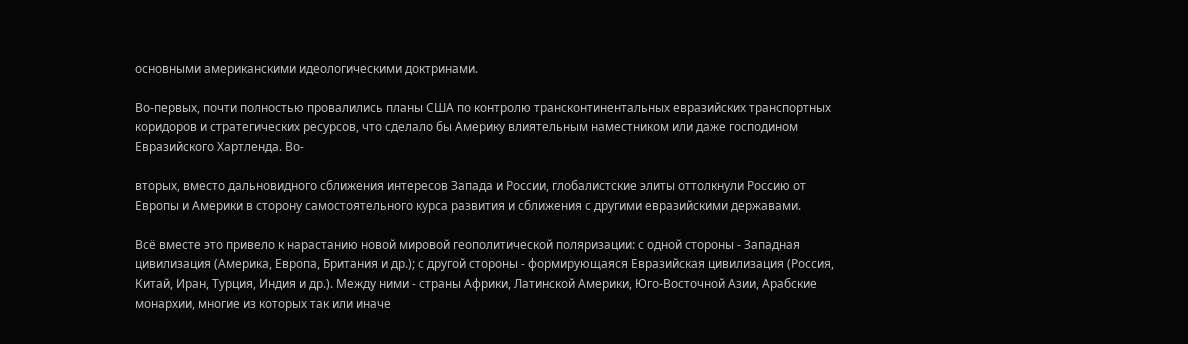основными американскими идеологическими доктринами.

Во-первых, почти полностью провалились планы США по контролю трансконтинентальных евразийских транспортных коридоров и стратегических ресурсов, что сделало бы Америку влиятельным наместником или даже господином Евразийского Хартленда. Во-

вторых, вместо дальновидного сближения интересов Запада и России, глобалистские элиты оттолкнули Россию от Европы и Америки в сторону самостоятельного курса развития и сближения с другими евразийскими державами.

Всё вместе это привело к нарастанию новой мировой геополитической поляризации: с одной стороны - Западная цивилизация (Америка, Европа, Британия и др.); с другой стороны - формирующаяся Евразийская цивилизация (Россия, Китай, Иран, Турция, Индия и др.). Между ними - страны Африки, Латинской Америки, Юго-Восточной Азии, Арабские монархии, многие из которых так или иначе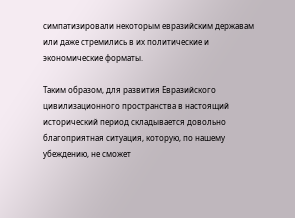симпатизировали некоторым евразийским державам или даже стремились в их политические и экономические форматы.

Таким образом, для развития Евразийского цивилизационного пространства в настоящий исторический период складывается довольно благоприятная ситуация, которую, по нашему убеждению, не сможет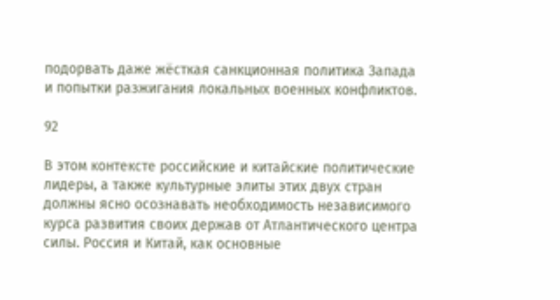подорвать даже жёсткая санкционная политика Запада и попытки разжигания локальных военных конфликтов.

92

В этом контексте российские и китайские политические лидеры, а также культурные элиты этих двух стран должны ясно осознавать необходимость независимого курса развития своих держав от Атлантического центра силы. Россия и Китай, как основные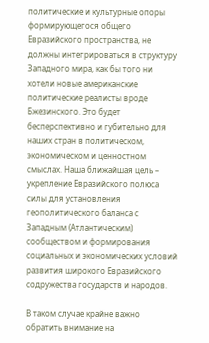политические и культурные опоры формирующегося общего Евразийского пространства, не должны интегрироваться в структуру Западного мира, как бы того ни хотели новые американские политические реалисты вроде Бжезинского. Это будет бесперспективно и губительно для наших стран в политическом, экономическом и ценностном смыслах. Наша ближайшая цель – укрепление Евразийского полюса силы для установления геополитического баланса с Западным (Атлантическим) сообществом и формирования социальных и экономических условий развития широкого Евразийского содружества государств и народов.

В таком случае крайне важно обратить внимание на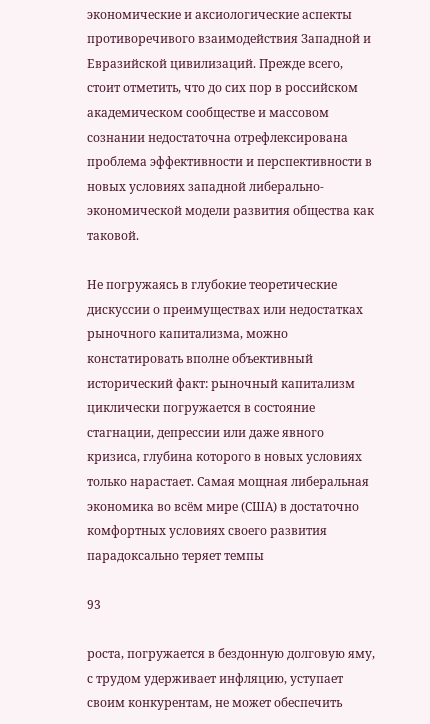экономические и аксиологические аспекты противоречивого взаимодействия Западной и Евразийской цивилизаций. Прежде всего, стоит отметить, что до сих пор в российском академическом сообществе и массовом сознании недостаточна отрефлексирована проблема эффективности и перспективности в новых условиях западной либерально-экономической модели развития общества как таковой.

Не погружаясь в глубокие теоретические дискуссии о преимуществах или недостатках рыночного капитализма, можно констатировать вполне объективный исторический факт: рыночный капитализм циклически погружается в состояние стагнации, депрессии или даже явного кризиса, глубина которого в новых условиях только нарастает. Самая мощная либеральная экономика во всём мире (США) в достаточно комфортных условиях своего развития парадоксально теряет темпы

93

роста, погружается в бездонную долговую яму, с трудом удерживает инфляцию, уступает своим конкурентам, не может обеспечить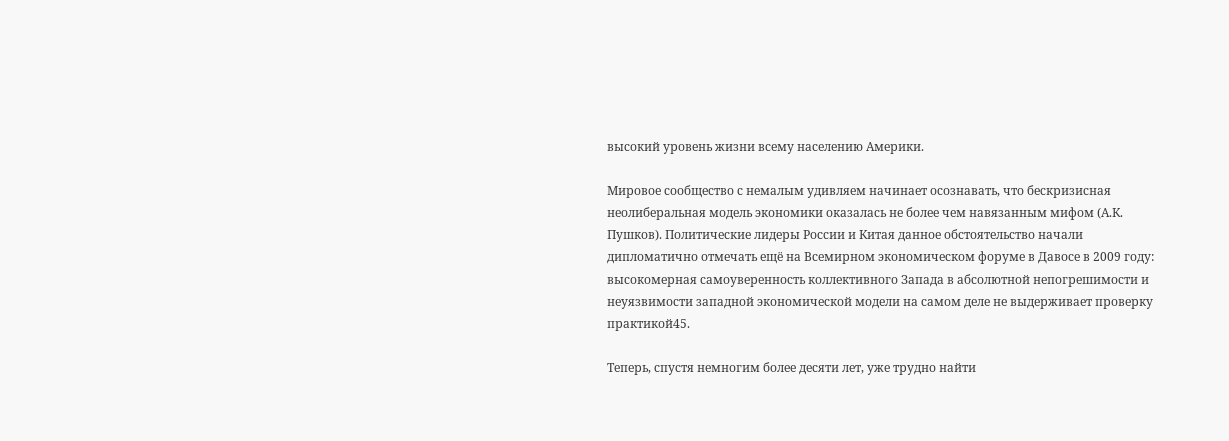высокий уровень жизни всему населению Америки.

Мировое сообщество с немалым удивляем начинает осознавать, что бескризисная неолиберальная модель экономики оказалась не более чем навязанным мифом (А.К. Пушков). Политические лидеры России и Китая данное обстоятельство начали дипломатично отмечать ещё на Всемирном экономическом форуме в Давосе в 2009 году: высокомерная самоуверенность коллективного Запада в абсолютной непогрешимости и неуязвимости западной экономической модели на самом деле не выдерживает проверку практикой45.

Теперь, спустя немногим более десяти лет, уже трудно найти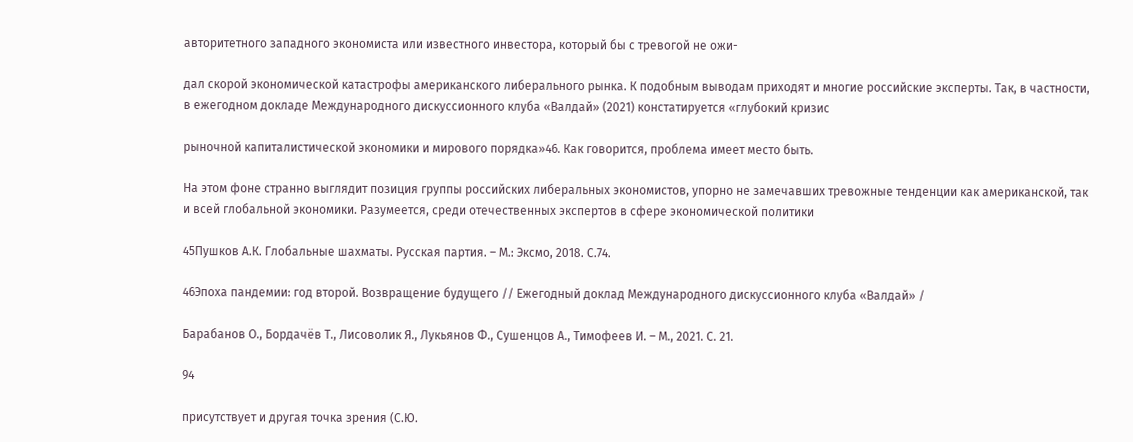авторитетного западного экономиста или известного инвестора, который бы с тревогой не ожи-

дал скорой экономической катастрофы американского либерального рынка. К подобным выводам приходят и многие российские эксперты. Так, в частности, в ежегодном докладе Международного дискуссионного клуба «Валдай» (2021) констатируется «глубокий кризис

рыночной капиталистической экономики и мирового порядка»46. Как говорится, проблема имеет место быть.

На этом фоне странно выглядит позиция группы российских либеральных экономистов, упорно не замечавших тревожные тенденции как американской, так и всей глобальной экономики. Разумеется, среди отечественных экспертов в сфере экономической политики

45Пушков А.К. Глобальные шахматы. Русская партия. – М.: Эксмо, 2018. С.74.

46Эпоха пандемии: год второй. Возвращение будущего // Ежегодный доклад Международного дискуссионного клуба «Валдай» /

Барабанов О., Бордачёв Т., Лисоволик Я., Лукьянов Ф., Сушенцов А., Тимофеев И. – М., 2021. С. 21.

94

присутствует и другая точка зрения (С.Ю.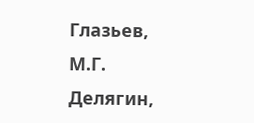Глазьев, М.Г. Делягин,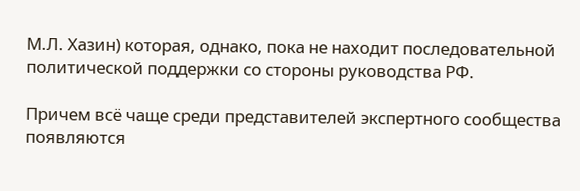М.Л. Хазин) которая, однако, пока не находит последовательной политической поддержки со стороны руководства РФ.

Причем всё чаще среди представителей экспертного сообщества появляются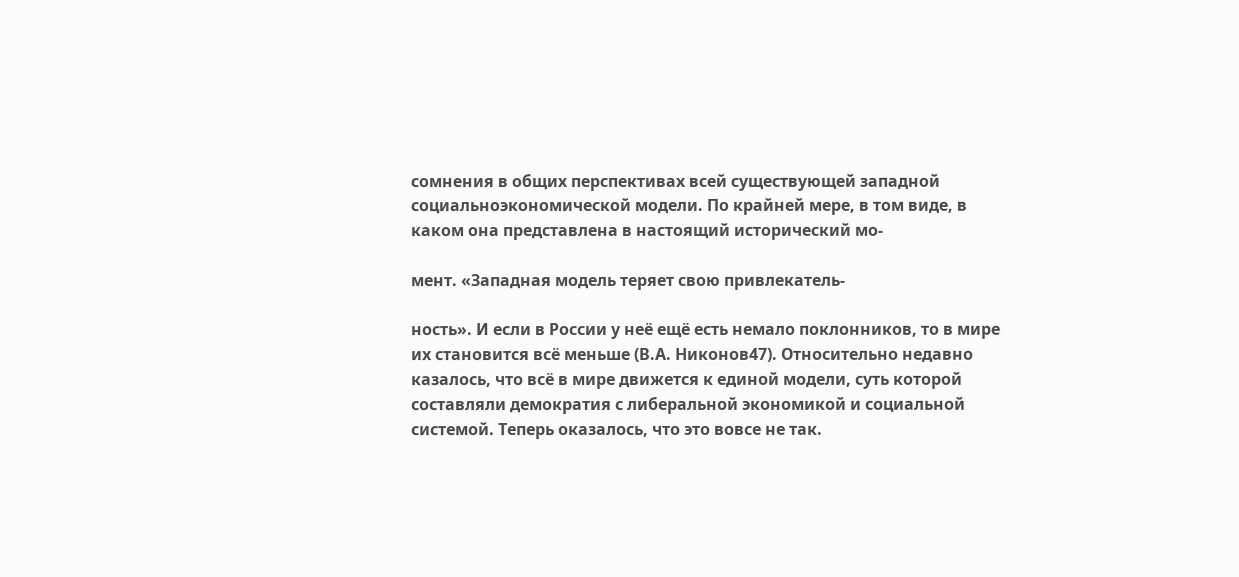сомнения в общих перспективах всей существующей западной социальноэкономической модели. По крайней мере, в том виде, в каком она представлена в настоящий исторический мо-

мент. «Западная модель теряет свою привлекатель-

ность». И если в России у неё ещё есть немало поклонников, то в мире их становится всё меньше (В.А. Никонов47). Относительно недавно казалось, что всё в мире движется к единой модели, суть которой составляли демократия с либеральной экономикой и социальной системой. Теперь оказалось, что это вовсе не так.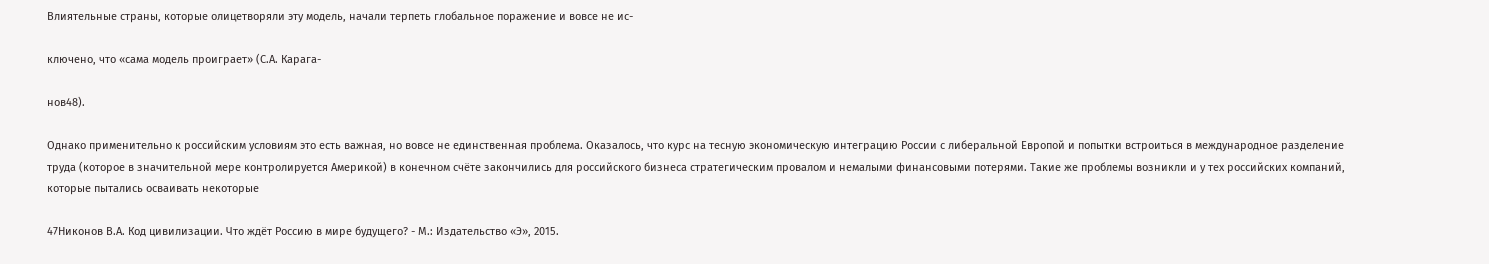Влиятельные страны, которые олицетворяли эту модель, начали терпеть глобальное поражение и вовсе не ис-

ключено, что «сама модель проиграет» (С.А. Карага-

нов48).

Однако применительно к российским условиям это есть важная, но вовсе не единственная проблема. Оказалось, что курс на тесную экономическую интеграцию России с либеральной Европой и попытки встроиться в международное разделение труда (которое в значительной мере контролируется Америкой) в конечном счёте закончились для российского бизнеса стратегическим провалом и немалыми финансовыми потерями. Такие же проблемы возникли и у тех российских компаний, которые пытались осваивать некоторые

47Никонов В.А. Код цивилизации. Что ждёт Россию в мире будущего? - М.: Издательство «Э», 2015.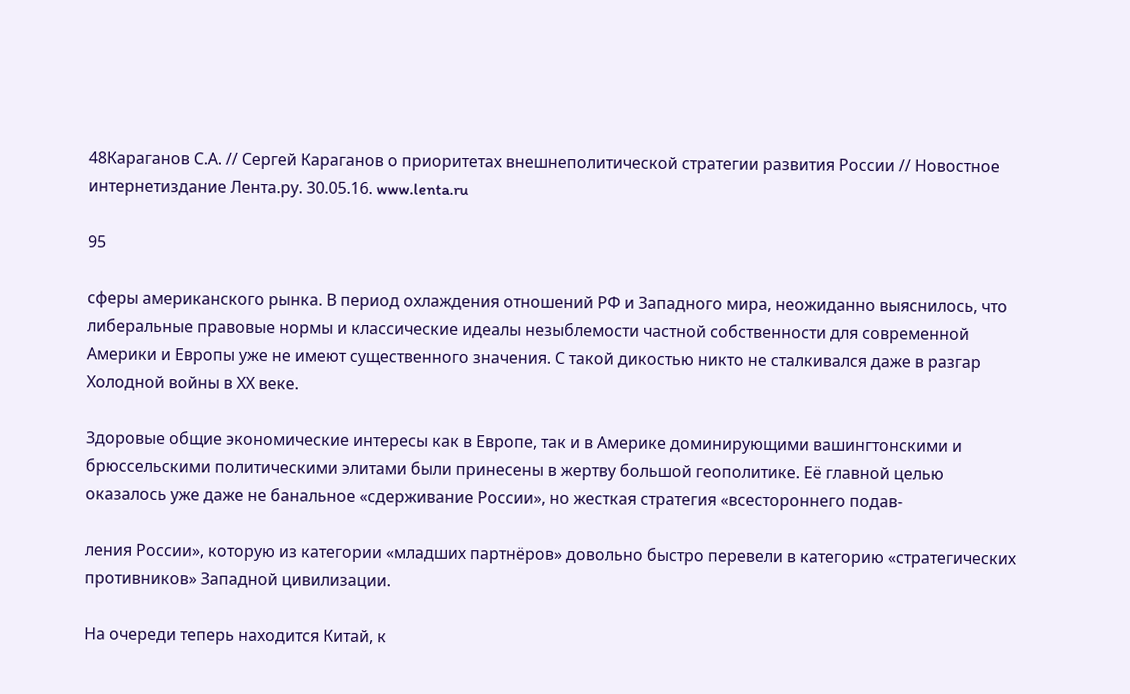48Караганов С.А. // Сергей Караганов о приоритетах внешнеполитической стратегии развития России // Новостное интернетиздание Лента.ру. 30.05.16. www.lenta.ru

95

сферы американского рынка. В период охлаждения отношений РФ и Западного мира, неожиданно выяснилось, что либеральные правовые нормы и классические идеалы незыблемости частной собственности для современной Америки и Европы уже не имеют существенного значения. С такой дикостью никто не сталкивался даже в разгар Холодной войны в ХХ веке.

Здоровые общие экономические интересы как в Европе, так и в Америке доминирующими вашингтонскими и брюссельскими политическими элитами были принесены в жертву большой геополитике. Её главной целью оказалось уже даже не банальное «сдерживание России», но жесткая стратегия «всестороннего подав-

ления России», которую из категории «младших партнёров» довольно быстро перевели в категорию «стратегических противников» Западной цивилизации.

На очереди теперь находится Китай, к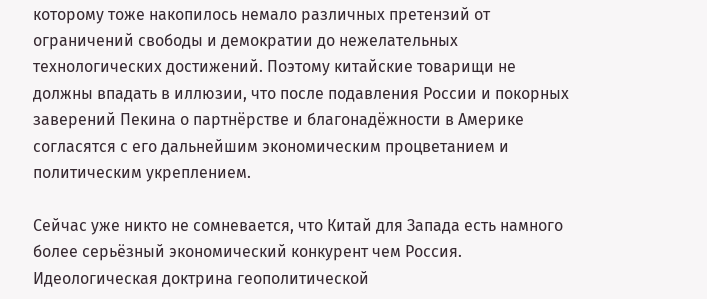которому тоже накопилось немало различных претензий от ограничений свободы и демократии до нежелательных технологических достижений. Поэтому китайские товарищи не должны впадать в иллюзии, что после подавления России и покорных заверений Пекина о партнёрстве и благонадёжности в Америке согласятся с его дальнейшим экономическим процветанием и политическим укреплением.

Сейчас уже никто не сомневается, что Китай для Запада есть намного более серьёзный экономический конкурент чем Россия. Идеологическая доктрина геополитической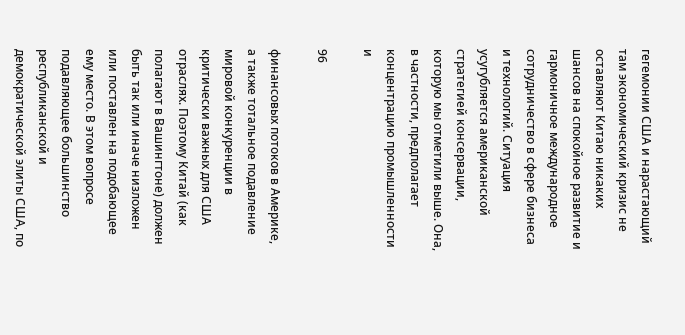гегемонии США и нарастающий там экономический кризис не оставляют Китаю никаких шансов на спокойное развитие и гармоничное международное сотрудничество в сфере бизнеса и технологий. Ситуация усугубляется американской стратегией консервации, которую мы отметили выше. Она, в частности, предполагает концентрацию промышленности и

96

финансовых потоков в Америке, а также тотальное подавление мировой конкуренции в критически важных для США отраслях. Поэтому Китай (как полагают в Вашингтоне) должен быть так или иначе низложен или поставлен на подобающее ему место. В этом вопросе подавляющее большинство республиканской и демократической элиты США, по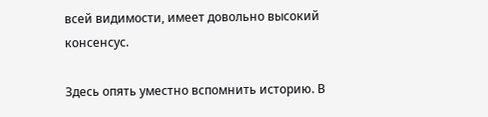всей видимости, имеет довольно высокий консенсус.

Здесь опять уместно вспомнить историю. В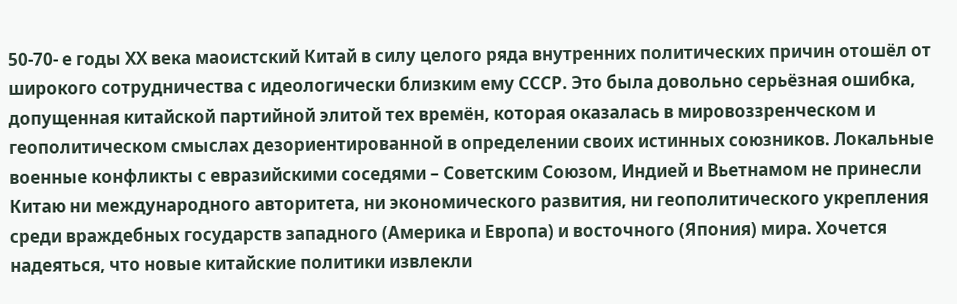50-70- е годы ХХ века маоистский Китай в силу целого ряда внутренних политических причин отошёл от широкого сотрудничества с идеологически близким ему СССР. Это была довольно серьёзная ошибка, допущенная китайской партийной элитой тех времён, которая оказалась в мировоззренческом и геополитическом смыслах дезориентированной в определении своих истинных союзников. Локальные военные конфликты с евразийскими соседями – Советским Союзом, Индией и Вьетнамом не принесли Китаю ни международного авторитета, ни экономического развития, ни геополитического укрепления среди враждебных государств западного (Америка и Европа) и восточного (Япония) мира. Хочется надеяться, что новые китайские политики извлекли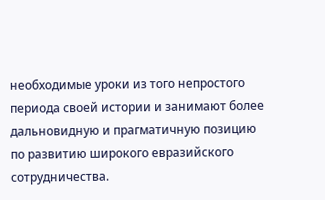необходимые уроки из того непростого периода своей истории и занимают более дальновидную и прагматичную позицию по развитию широкого евразийского сотрудничества.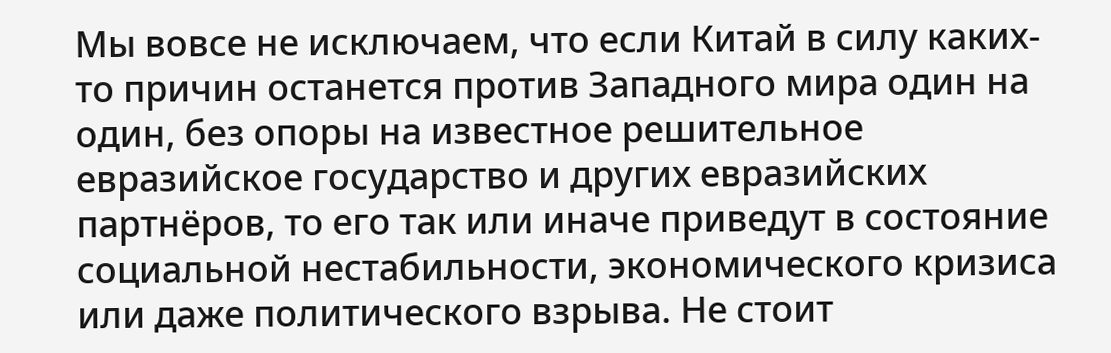Мы вовсе не исключаем, что если Китай в силу каких-то причин останется против Западного мира один на один, без опоры на известное решительное евразийское государство и других евразийских партнёров, то его так или иначе приведут в состояние социальной нестабильности, экономического кризиса или даже политического взрыва. Не стоит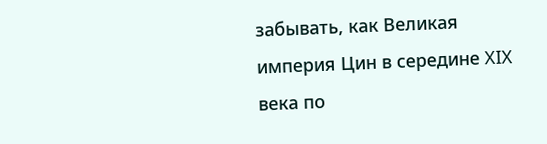забывать, как Великая империя Цин в середине XIX века по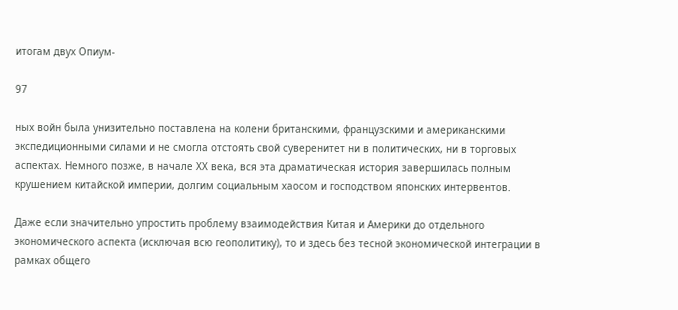итогам двух Опиум-

97

ных войн была унизительно поставлена на колени британскими, французскими и американскими экспедиционными силами и не смогла отстоять свой суверенитет ни в политических, ни в торговых аспектах. Немного позже, в начале ХХ века, вся эта драматическая история завершилась полным крушением китайской империи, долгим социальным хаосом и господством японских интервентов.

Даже если значительно упростить проблему взаимодействия Китая и Америки до отдельного экономического аспекта (исключая всю геополитику), то и здесь без тесной экономической интеграции в рамках общего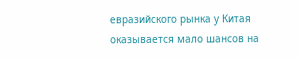евразийского рынка у Китая оказывается мало шансов на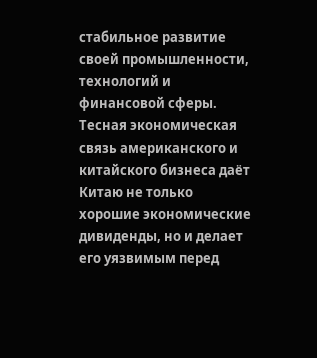стабильное развитие своей промышленности, технологий и финансовой сферы. Тесная экономическая связь американского и китайского бизнеса даёт Китаю не только хорошие экономические дивиденды, но и делает его уязвимым перед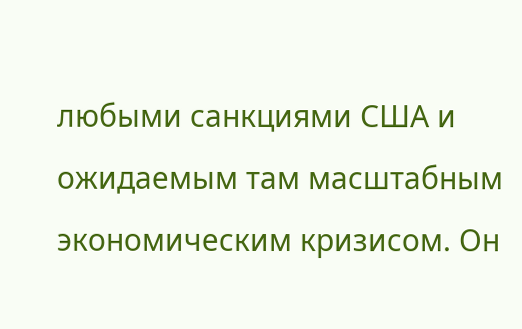любыми санкциями США и ожидаемым там масштабным экономическим кризисом. Он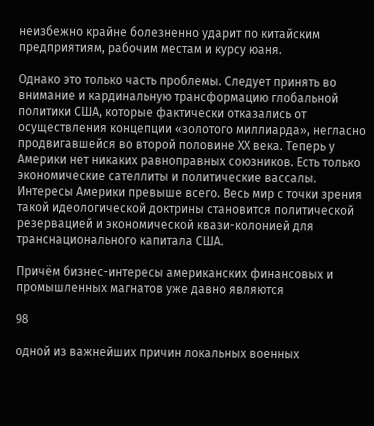неизбежно крайне болезненно ударит по китайским предприятиям, рабочим местам и курсу юаня.

Однако это только часть проблемы. Следует принять во внимание и кардинальную трансформацию глобальной политики США, которые фактически отказались от осуществления концепции «золотого миллиарда», негласно продвигавшейся во второй половине ХХ века. Теперь у Америки нет никаких равноправных союзников. Есть только экономические сателлиты и политические вассалы. Интересы Америки превыше всего. Весь мир с точки зрения такой идеологической доктрины становится политической резервацией и экономической квази-колонией для транснационального капитала США.

Причём бизнес-интересы американских финансовых и промышленных магнатов уже давно являются

98

одной из важнейших причин локальных военных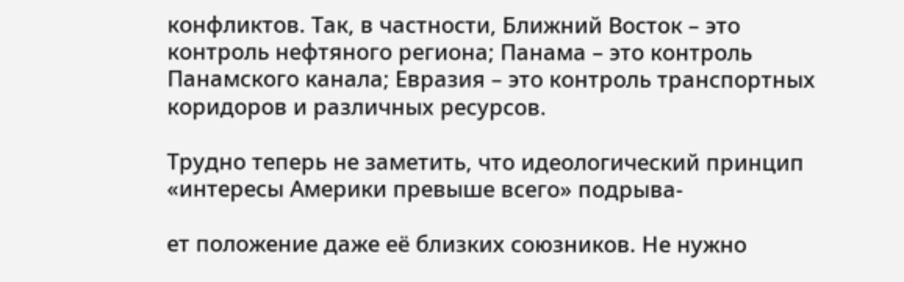конфликтов. Так, в частности, Ближний Восток – это контроль нефтяного региона; Панама – это контроль Панамского канала; Евразия – это контроль транспортных коридоров и различных ресурсов.

Трудно теперь не заметить, что идеологический принцип «интересы Америки превыше всего» подрыва-

ет положение даже её близких союзников. Не нужно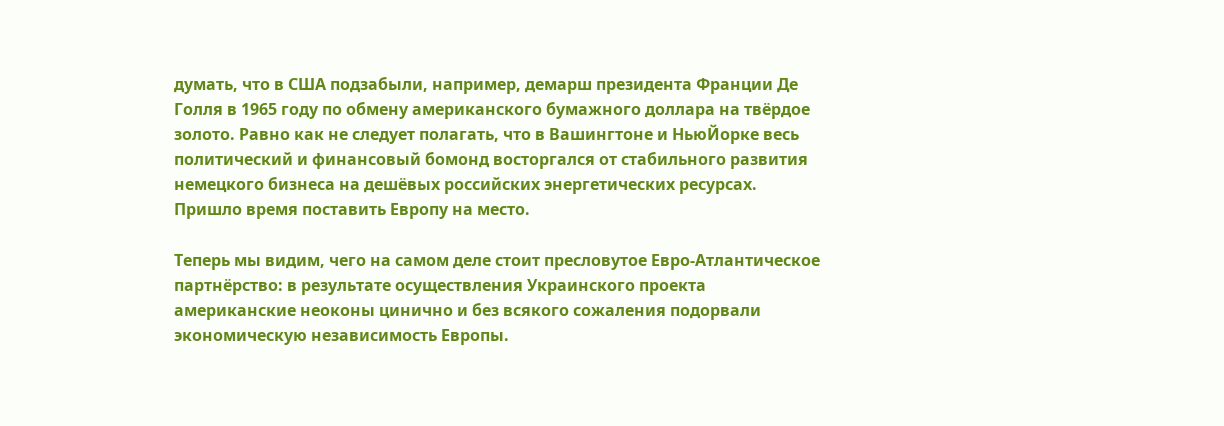думать, что в США подзабыли, например, демарш президента Франции Де Голля в 1965 году по обмену американского бумажного доллара на твёрдое золото. Равно как не следует полагать, что в Вашингтоне и НьюЙорке весь политический и финансовый бомонд восторгался от стабильного развития немецкого бизнеса на дешёвых российских энергетических ресурсах. Пришло время поставить Европу на место.

Теперь мы видим, чего на самом деле стоит пресловутое Евро-Атлантическое партнёрство: в результате осуществления Украинского проекта американские неоконы цинично и без всякого сожаления подорвали экономическую независимость Европы.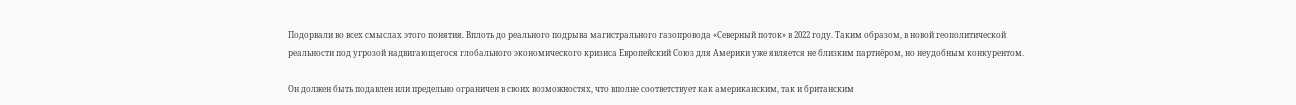Подорвали во всех смыслах этого понятия. Вплоть до реального подрыва магистрального газопровода «Северный поток» в 2022 году. Таким образом, в новой геополитической реальности под угрозой надвигающегося глобального экономического кризиса Европейский Союз для Америки уже является не близким партнёром, но неудобным конкурентом.

Он должен быть подавлен или предельно ограничен в своих возможностях, что вполне соответствует как американским, так и британским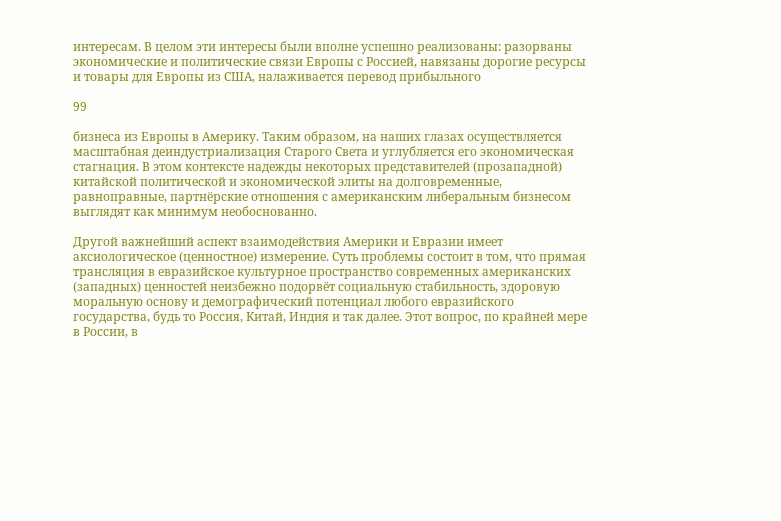интересам. В целом эти интересы были вполне успешно реализованы: разорваны экономические и политические связи Европы с Россией, навязаны дорогие ресурсы и товары для Европы из США, налаживается перевод прибыльного

99

бизнеса из Европы в Америку. Таким образом, на наших глазах осуществляется масштабная деиндустриализация Старого Света и углубляется его экономическая стагнация. В этом контексте надежды некоторых представителей (прозападной) китайской политической и экономической элиты на долговременные, равноправные, партнёрские отношения с американским либеральным бизнесом выглядят как минимум необоснованно.

Другой важнейший аспект взаимодействия Америки и Евразии имеет аксиологическое (ценностное) измерение. Суть проблемы состоит в том, что прямая трансляция в евразийское культурное пространство современных американских (западных) ценностей неизбежно подорвёт социальную стабильность, здоровую моральную основу и демографический потенциал любого евразийского государства, будь то Россия, Китай, Индия и так далее. Этот вопрос, по крайней мере в России, в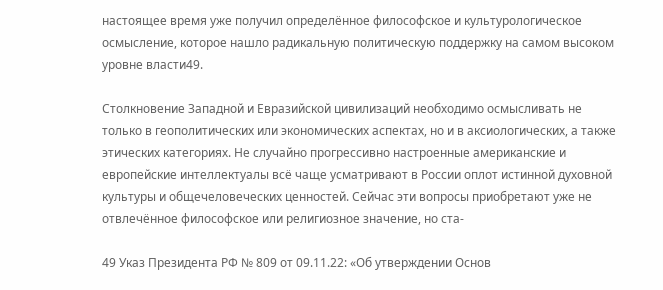настоящее время уже получил определённое философское и культурологическое осмысление, которое нашло радикальную политическую поддержку на самом высоком уровне власти49.

Столкновение Западной и Евразийской цивилизаций необходимо осмысливать не только в геополитических или экономических аспектах, но и в аксиологических, а также этических категориях. Не случайно прогрессивно настроенные американские и европейские интеллектуалы всё чаще усматривают в России оплот истинной духовной культуры и общечеловеческих ценностей. Сейчас эти вопросы приобретают уже не отвлечённое философское или религиозное значение, но ста-

49 Указ Президента РФ № 809 от 09.11.22: «Об утверждении Основ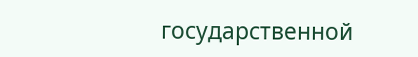государственной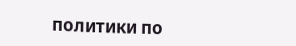политики по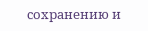сохранению и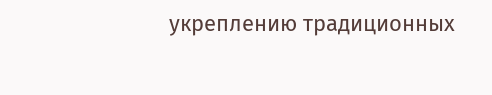укреплению традиционных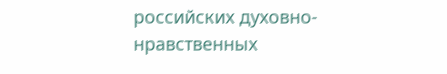российских духовно-нравственных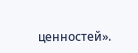ценностей».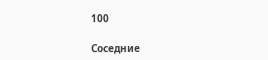100

Соседние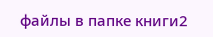файлы в папке книги2